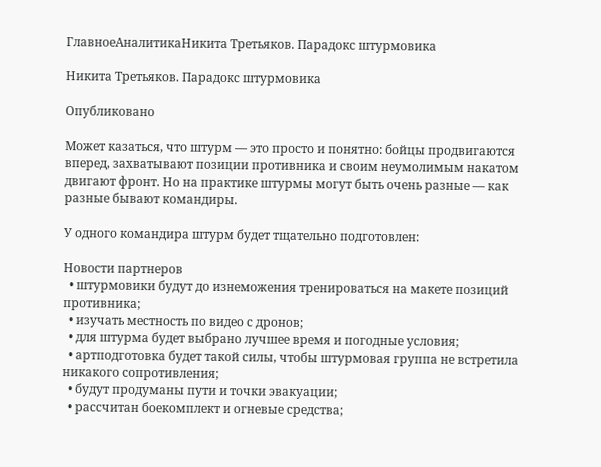ГлавноеАналитикаНикита Третьяков. Парадокс штурмовика

Никита Третьяков. Парадокс штурмовика

Опубликовано

Может казаться, что штурм — это просто и понятно: бойцы продвигаются вперед, захватывают позиции противника и своим неумолимым накатом двигают фронт. Но на практике штурмы могут быть очень разные — как разные бывают командиры.

У одного командира штурм будет тщательно подготовлен:

Новости партнеров
  • штурмовики будут до изнеможения тренироваться на макете позиций противника;
  • изучать местность по видео с дронов;
  • для штурма будет выбрано лучшее время и погодные условия;
  • артподготовка будет такой силы, чтобы штурмовая группа не встретила никакого сопротивления;
  • будут продуманы пути и точки эвакуации;
  • рассчитан боекомплект и огневые средства;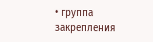• группа закрепления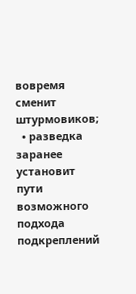вовремя сменит штурмовиков;
  • разведка заранее установит пути возможного подхода подкреплений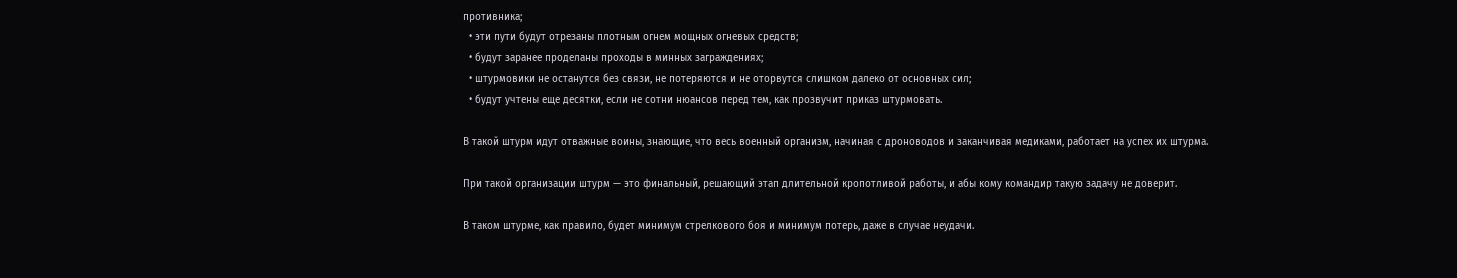противника;
  • эти пути будут отрезаны плотным огнем мощных огневых средств;
  • будут заранее проделаны проходы в минных заграждениях;
  • штурмовики не останутся без связи, не потеряются и не оторвутся слишком далеко от основных сил;
  • будут учтены еще десятки, если не сотни нюансов перед тем, как прозвучит приказ штурмовать.

В такой штурм идут отважные воины, знающие, что весь военный организм, начиная с дроноводов и заканчивая медиками, работает на успех их штурма.

При такой организации штурм — это финальный, решающий этап длительной кропотливой работы, и абы кому командир такую задачу не доверит.

В таком штурме, как правило, будет минимум стрелкового боя и минимум потерь, даже в случае неудачи.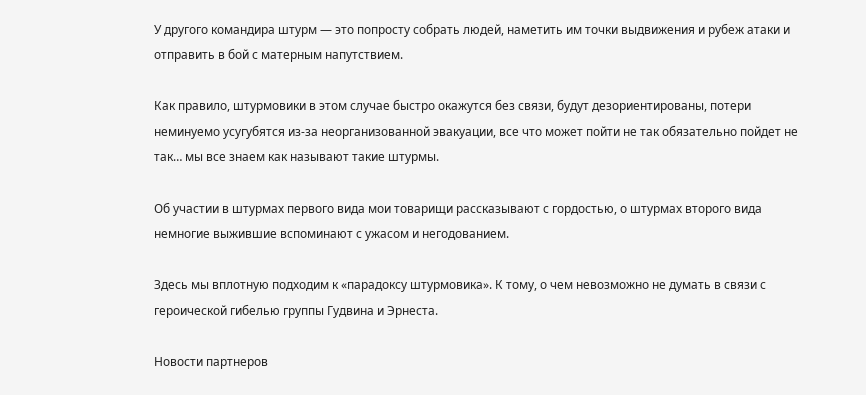У другого командира штурм — это попросту собрать людей, наметить им точки выдвижения и рубеж атаки и отправить в бой с матерным напутствием.

Как правило, штурмовики в этом случае быстро окажутся без связи, будут дезориентированы, потери неминуемо усугубятся из-за неорганизованной эвакуации, все что может пойти не так обязательно пойдет не так… мы все знаем как называют такие штурмы.

Об участии в штурмах первого вида мои товарищи рассказывают с гордостью, о штурмах второго вида немногие выжившие вспоминают с ужасом и негодованием.

Здесь мы вплотную подходим к «парадоксу штурмовика». К тому, о чем невозможно не думать в связи с героической гибелью группы Гудвина и Эрнеста.

Новости партнеров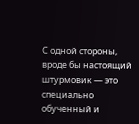С одной стороны, вроде бы настоящий штурмовик — это специально обученный и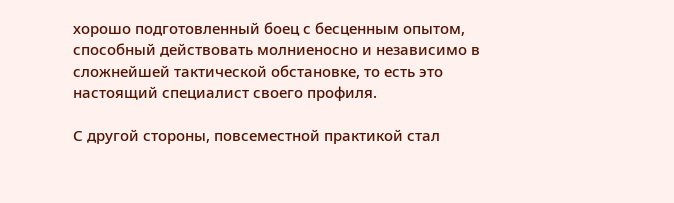хорошо подготовленный боец с бесценным опытом, способный действовать молниеносно и независимо в сложнейшей тактической обстановке, то есть это настоящий специалист своего профиля.

С другой стороны, повсеместной практикой стал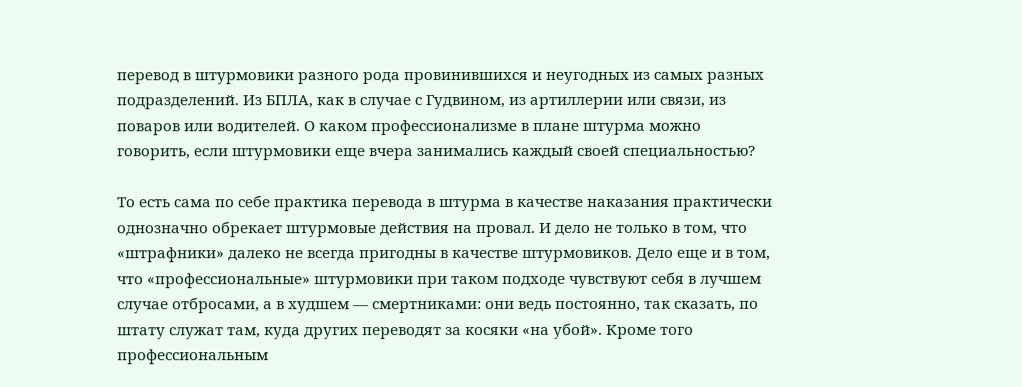перевод в штурмовики разного рода провинившихся и неугодных из самых разных подразделений. Из БПЛА, как в случае с Гудвином, из артиллерии или связи, из поваров или водителей. О каком профессионализме в плане штурма можно говорить, если штурмовики еще вчера занимались каждый своей специальностью?

То есть сама по себе практика перевода в штурма в качестве наказания практически однозначно обрекает штурмовые действия на провал. И дело не только в том, что «штрафники» далеко не всегда пригодны в качестве штурмовиков. Дело еще и в том, что «профессиональные» штурмовики при таком подходе чувствуют себя в лучшем случае отбросами, а в худшем — смертниками: они ведь постоянно, так сказать, по штату служат там, куда других переводят за косяки «на убой». Кроме того профессиональным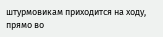штурмовикам приходится на ходу, прямо во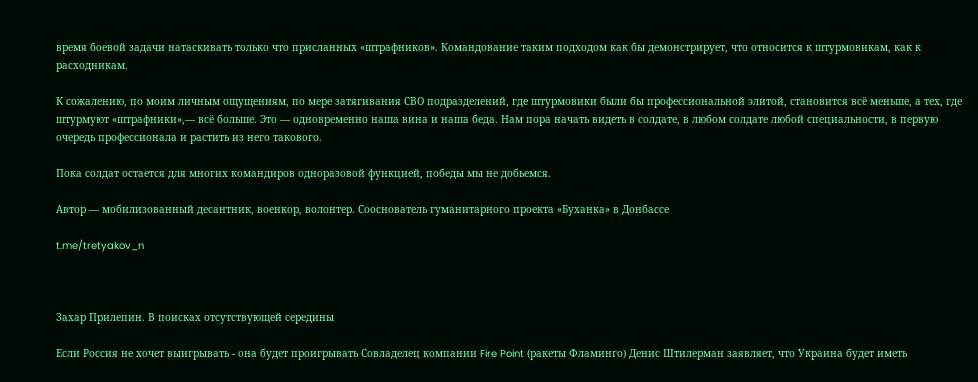время боевой задачи натаскивать только что присланных «штрафников». Командование таким подходом как бы демонстрирует, что относится к штурмовикам, как к расходникам.

К сожалению, по моим личным ощущениям, по мере затягивания СВО подразделений, где штурмовики были бы профессиональной элитой, становится всё меньше, а тех, где штурмуют «штрафники»,— всё больше. Это — одновременно наша вина и наша беда. Нам пора начать видеть в солдате, в любом солдате любой специальности, в первую очередь профессионала и растить из него такового.

Пока солдат остается для многих командиров одноразовой функцией, победы мы не добьемся.

Автор — мобилизованный десантник, военкор, волонтер. Сооснователь гуманитарного проекта «Буханка» в Донбассе

t.me/tretyakov_n



Захар Прилепин. В поисках отсутствующей середины

Если Россия не хочет выигрывать - она будет проигрывать Совладелец компании Fire Point (ракеты Фламинго) Денис Штилерман заявляет, что Украина будет иметь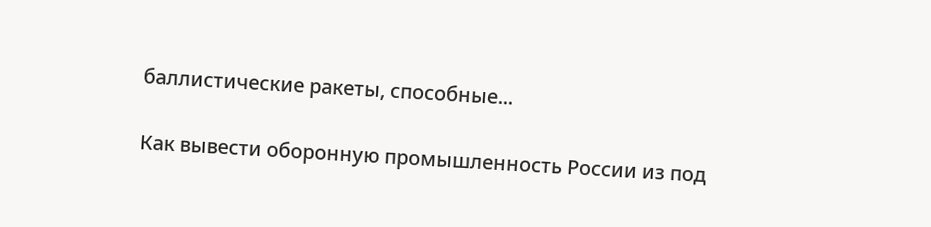баллистические ракеты, способные...

Как вывести оборонную промышленность России из под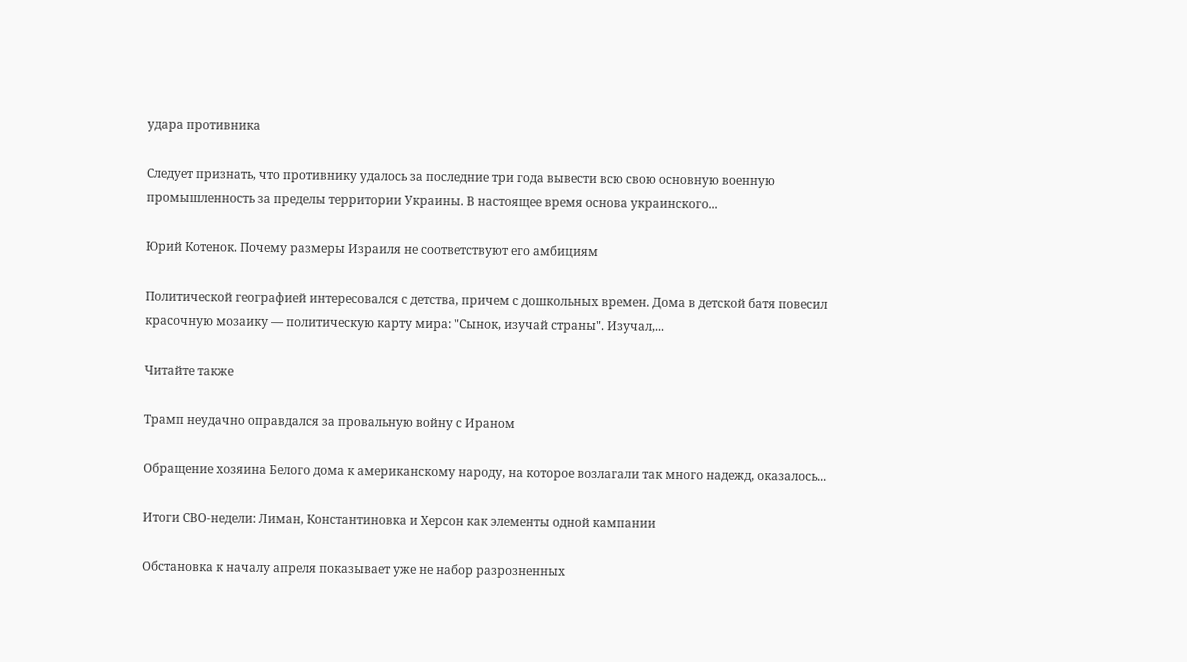удара противника

Следует признать, что противнику удалось за последние три года вывести всю свою основную военную промышленность за пределы территории Украины. В настоящее время основа украинского...

Юрий Котенок. Почему размеры Израиля не соответствуют его амбициям

Политической географией интересовался с детства, причем с дошкольных времен. Дома в детской батя повесил красочную мозаику — политическую карту мира: "Сынок, изучай страны". Изучал,...

Читайте также

Трамп неудачно оправдался за провальную войну с Ираном

Обращение хозяина Белого дома к американскому народу, на которое возлагали так много надежд, оказалось...

Итоги СВО-недели: Лиман, Константиновка и Херсон как элементы одной кампании

Обстановка к началу апреля показывает уже не набор разрозненных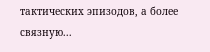тактических эпизодов, а более связную...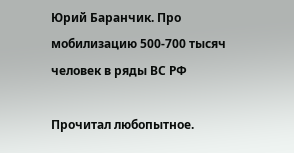Юрий Баранчик. Про мобилизацию 500-700 тысяч человек в ряды ВС РФ

Прочитал любопытное.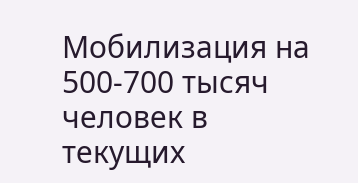Мобилизация на 500-700 тысяч человек в текущих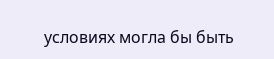условиях могла бы быть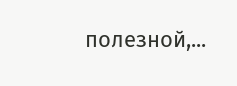полезной,...